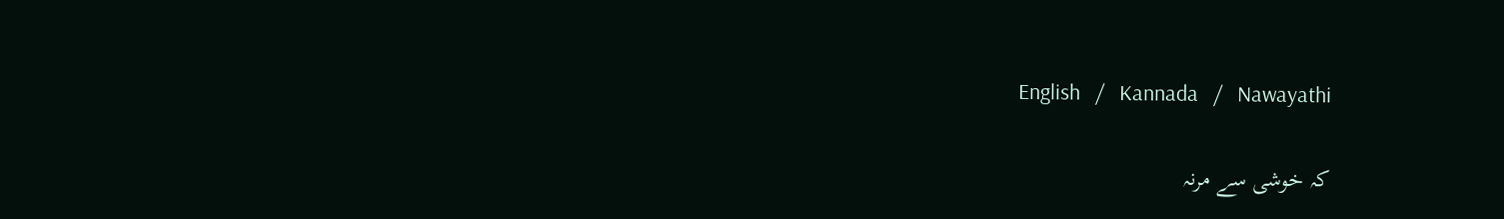English   /   Kannada   /   Nawayathi

کہ خوشی سے مرنہ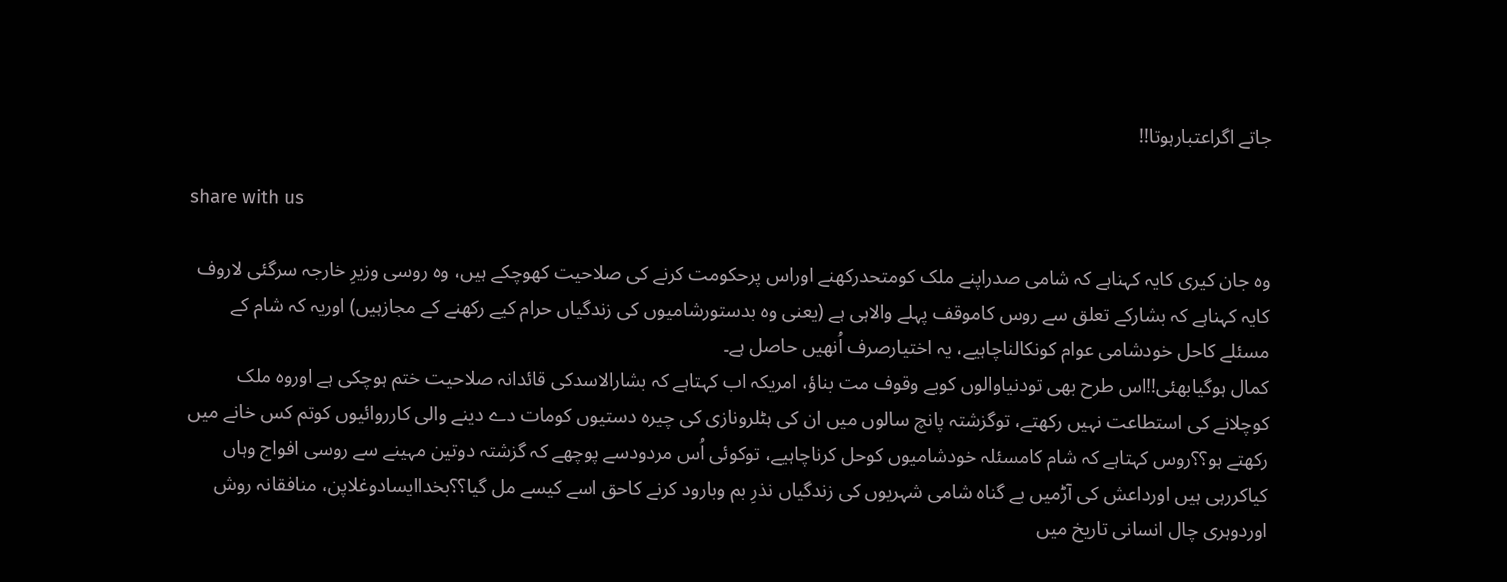جاتے اگراعتبارہوتا!!

share with us

وہ جان کیری کایہ کہناہے کہ شامی صدراپنے ملک کومتحدرکھنے اوراس پرحکومت کرنے کی صلاحیت کھوچکے ہیں، وہ روسی وزیرِ خارجہ سرگئی لاروف کایہ کہناہے کہ بشارکے تعلق سے روس کاموقف پہلے والاہی ہے (یعنی وہ بدستورشامیوں کی زندگیاں حرام کیے رکھنے کے مجازہیں) اوریہ کہ شام کے مسئلے کاحل خودشامی عوام کونکالناچاہیے، یہ اختیارصرف اُنھیں حاصل ہے۔
کمال ہوگیابھئی!!اس طرح بھی تودنیاوالوں کوبے وقوف مت بناؤ، امریکہ اب کہتاہے کہ بشارالاسدکی قائدانہ صلاحیت ختم ہوچکی ہے اوروہ ملک کوچلانے کی استطاعت نہیں رکھتے، توگزشتہ پانچ سالوں میں ان کی ہٹلرونازی کی چیرہ دستیوں کومات دے دینے والی کارروائیوں کوتم کس خانے میں رکھتے ہو؟؟روس کہتاہے کہ شام کامسئلہ خودشامیوں کوحل کرناچاہیے، توکوئی اُس مردودسے پوچھے کہ گزشتہ دوتین مہینے سے روسی افواج وہاں کیاکررہی ہیں اورداعش کی آڑمیں بے گناہ شامی شہریوں کی زندگیاں نذرِ بم وبارود کرنے کاحق اسے کیسے مل گیا؟؟بخداایسادوغلاپن، منافقانہ روش اوردوہری چال انسانی تاریخ میں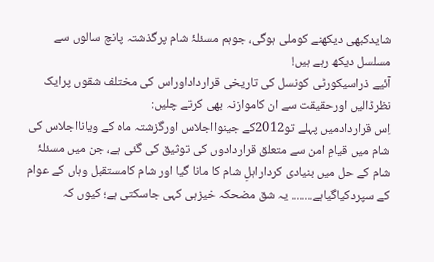شایدکبھی دیکھنے کوملی ہوگی، جوہم مسئلۂ شام پرگذشتہ پانچ سالوں سے مسلسل دیکھ رہے ہیں!
آئیے ذراسیکورٹی کونسل کی تاریخی قرارداداوراس کی مختلف شقوں پرایک نظرڈالیں اورحقیقت سے ان کاموازنہ بھی کرتے چلیں:
اِس قراردادمیں پہلے تو2012کے جینوااجلاس اورگزشتہ ماہ کے ویانااجلاس کی شام میں قیامِ امن سے متعلق قراردادوں کی توثیق کی گئی ہے، جن میں مسئلۂ شام کے حل میں بنیادی کرداراہلِ شام کا مانا گیا اور شام کامستقبل وہاں کے عوام کے سپردکیاگیاہے........ یہ شق مضحکہ خیزہی کہی جاسکتی ہے؛ کیوں کہ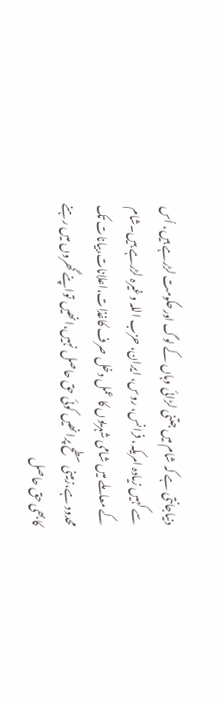دنیاجانتی ہے کہ شام میں جتنی لڑائی وہاں کے لوگ اورحکومت لڑرہے ہیں، اُس سے کہیں زیادہ امریکہ، فرانس، روس، ایران، حزب اللہ وغیرہ لڑرہے ہیں۔شام کے معاملے میں شامی شہریوں کا عمل دخل صرف کاغذات،اعلانات،بیانات تک محدود ہے،زمینی سطح پرانھیں کوئی حق حاصل نہیں،انھیں تواپنے گھروں میں رہنے کابھی حق حاصل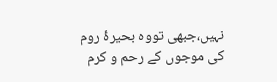نہیں،جبھی تووہ بحیرۂ روم کی موجوں کے رحم و کرم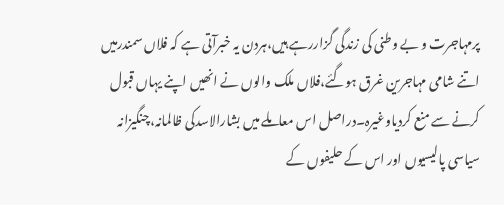پرمہاجرت و بے وطنی کی زندگی گزاررہے ہیں،ہردن یہ خبرآتی ہے کہ فلاں سمندرمیں اتنے شامی مہاجرین غرق ہوگئے،فلاں ملک والوں نے انھیں اپنے یہاں قبول کرنے سے منع کردیاوغیرہ۔دراصل اس معاملے میں بشارالاسدکی ظالمانہ،چنگیزانہ سیاسی پالیسیوں اور اس کے حلیفوں کے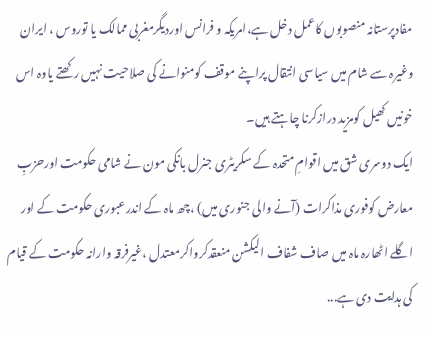مفادپرستانہ منصوبوں کاعمل دخل ہے،امریکہ و فرانس اوردیگرمغربی ممالک یا توروس ، ایران وغیرہ سے شام میں سیاسی انتقال پراپنے موقف کومنوانے کی صلاحیت نہیں رکھتے یاوہ اس خونیں کھیل کومزید درازکرنا چاہتے ہیں۔
ایک دوسری شق میں اقوامِ متحدہ کے سکریٹری جنرل بانکی مون نے شامی حکومت اورحزبِ معارض کوفوری مذاکرات (آنے والی جنوری میں) ،چھ ماہ کے اندرعبوری حکومت کے اور اگلے اٹھارہ ماہ میں صاف شفاف الیکشن منعقدکرواکرمعتدل ،غیرفرقہ وارانہ حکومت کے قیام کی ہدایت دی ہے...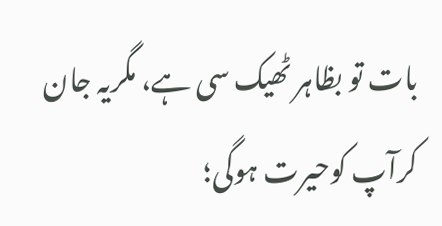بات تو بظاہر ٹھیک سی ہے، مگریہ جان کرآپ کوحیرت ہوگی؛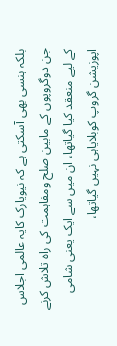بلکہ ہنسی بھی آسکتی ہے کہ نیویارک کایہ عالمی اجلاس جن دوگروپوں کے مابین صلح ومفاہمت کی راہ تلاش کرنے کے لیے منعقد کیا گیاتھا، ان میں سے ایک یعنی شامی اپوزیشن گروپ کوبلایاہی نہیں گیاتھا،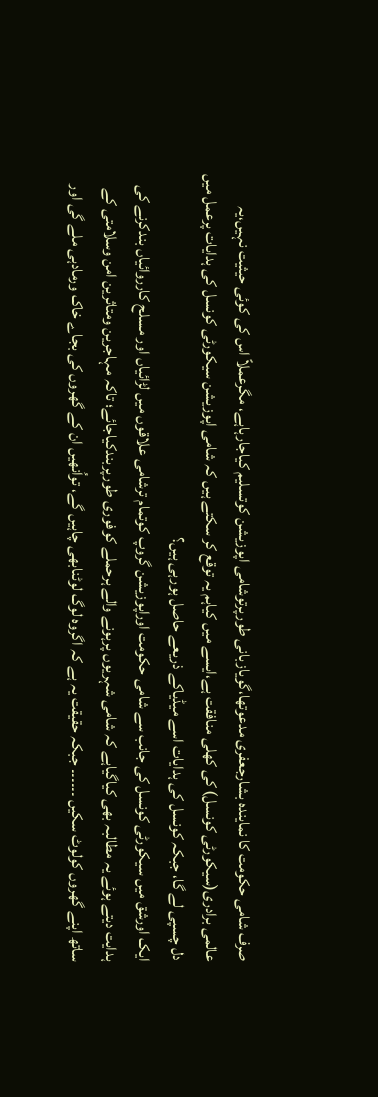صرف شامی حکومت کا نمایندہ بشارجعفری مدعوتھا،گویازبانی طورپرتوشامی اپوزیشن کوتسلیم کیاجارہاہے، مگرعملاً اس کی کوئی حیثیت نہیں،یہ عالمی برادری(سیکورٹی کونسل) کی کھلی منافقت ہے،ایسے میں کیاہم یہ توقع کر سکتے ہیں کہ شامی اپوزیشن سیکورٹی کونسل کی ہدایات پرعمل میں دل چسپی لے گا، جبکہ کونسل کی ہدایات اسے میڈیاکے ذریعے حاصل ہورہی ہیں؟
ایک اورشق میں سیکورٹی کونسل کی جانب سے شامی حکومت اوراپوزیشن گروپ کوتمام ترشامی علاقوں میں لڑائیاں اور مسلح کارروائیاں بندکرنے کی ہدایت دیتے ہوئے یہ مطالبہ بھی کیاگیاہے کہ شامی شہریوں پرہونے والے ہرحملے کوفوری طورپربندکیاجائے؛ تاکہ مہاجرین ومتاثرین امن وسلامتی کے ساتھ اپنے گھروں کولوٹ سکیں ۔۔۔۔۔۔ جبکہ حقیقت یہ ہے کہ اگروہ لوگ لوٹنابھی چاہیں گے، تواُنھیں ان کے گھروں کی بجاے خاک ورمادہی ملے گی اور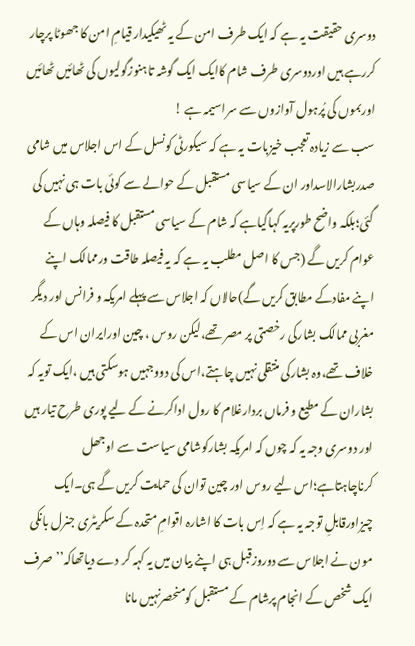دوسری حقیقت یہ ہے کہ ایک طرف امن کے یہ ٹھیکیدار قیامِ امن کا جھوٹا پرچار کررہے ہیں اوردوسری طرف شام کاایک ایک گوشہ تاہنوزگولیوں کی ٹھائیں ٹھائیں اوربموں کی پُرہول آوازوں سے سراسیمہ ہے !
سب سے زیادہ تعجب خیزبات یہ ہے کہ سیکورٹی کونسل کے اس اجلاس میں شامی صدربشارالاسداور ان کے سیاسی مستقبل کے حوالے سے کوئی بات ہی نہیں کی گئی؛بلکہ واضح طورپریہ کہاگیاہے کہ شام کے سیاسی مستقبل کا فیصلہ وہاں کے عوام کریں گے (جس کا اصل مطلب یہ ہے کہ یہ فیصلہ طاقت ورممالک اپنے اپنے مفادکے مطابق کریں گے)حالاں کہ اجلاس سے پہلے امریکہ و فرانس اور دیگر مغربی ممالک بشارکی رخصتی پر مصر تھے،لیکن روس ، چین اورایران اس کے خلاف تھے،وہ بشارکی منتقلی نہیں چاہتے،اس کی دووجہیں ہوسکتی ہیں ،ایک تویہ کہ بشاران کے مطیع و فرماں بردارغلام کا رول اداکرنے کے لیے پوری طرح تیار ہیں اور دوسری وجہ یہ کہ چوں کہ امریکہ بشارکوشامی سیاست سے اوجھل کرناچاہتاہے؛اس لیے روس اور چین توان کی حمایت کریں گے ہی۔ایک چیزاورقابلِ توجہ یہ ہے کہ اِس بات کا اشارہ اقوامِ متحدہ کے سکریٹری جنرل بانکی مون نے اجلاس سے دوروزقبل ہی اپنے بیان میں یہ کہہ کر دے دیاتھاکہ’’صرف ایک شخص کے انجام پرشام کے مستقبل کومنحصرنہیں مانا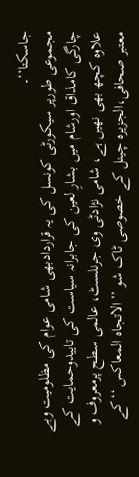جاسکتا‘‘۔
مجموعی طورپر سیکورٹی کونسل کی یہ قراردادبھی شامی عوام کی مظلومیت وبے چارگی کامذاق اورشام میں بشارِ لعین کی جابرانہ سیاست کی تاییدوحمایت کے علاوہ کچھ بھی نھیں ہے، شامی نژادٹی وی جرنلسٹ، عالمی سطح پرمعروف و معتبر صحافی،الجزیرہ چینل کے خصوصی ٹاک شو ’’الاتجاہ المعاکس ‘‘کے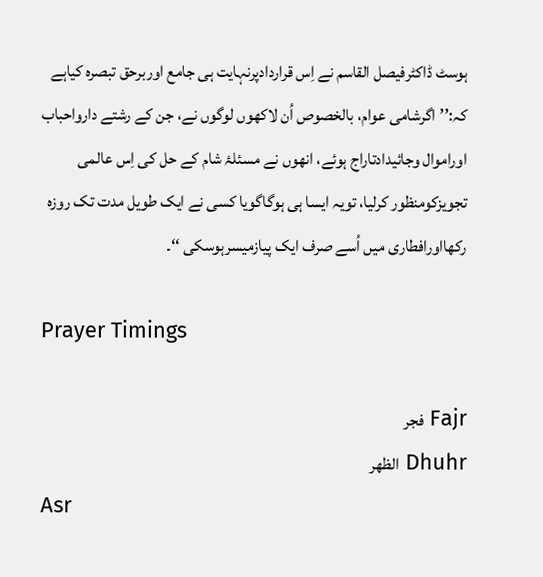ہوسٹ ڈاکٹرفیصل القاسم نے اِس قراردادپرنہایت ہی جامع اوربرحق تبصرہ کیاہے کہ:’’اگرشامی عوام، بالخصوص اُن لاکھوں لوگوں نے، جن کے رشتے دارواحباب اوراموال وجائیدادتاراج ہوئے، انھوں نے مسئلۂ شام کے حل کی اِس عالمی تجویزکومنظور کرلیا، تویہ ایسا ہی ہوگاگویا کسی نے ایک طویل مدت تک روزہ رکھااورافطاری میں اُسے صرف ایک پیازمیسرہوسکی ‘‘۔

Prayer Timings

Fajr فجر
Dhuhr الظهر
Asr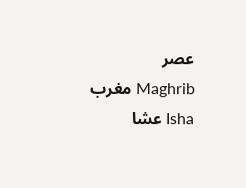عصر
Maghrib مغرب
Isha عشا